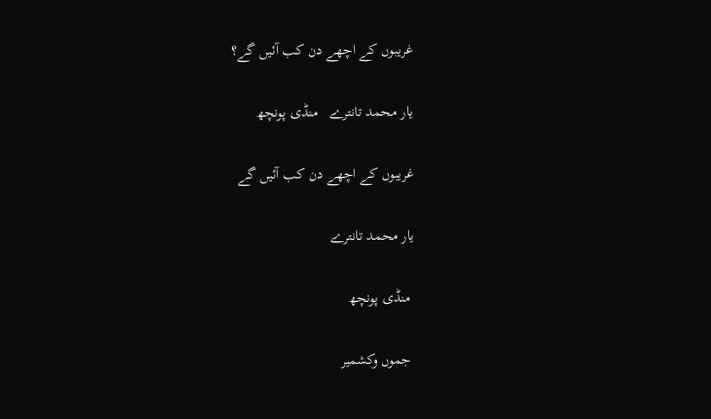غریبوں کے اچھے دن کب آئیں گے؟

یار محمد تانترے   منڈی پونچھ

غریبوں کے اچھے دن کب آئیں گے

یار محمد تانترے

 منڈی پونچھ

 جموں وکشمیر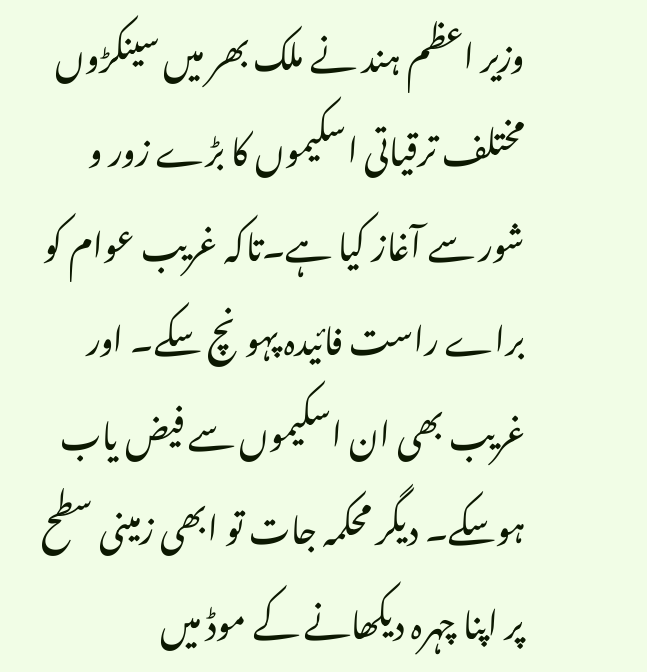وزیر اعظم ہند نے ملک بھر میں سینکڑوں مختلف ترقیاتی اسکیموں کا بڑے زور و شور سے آغاز کیا ہے۔تاکہ غریب عوام کو براے راست فائیدہ پہونچ سکے۔ اور غریب بھی ان اسکیموں سے فیض یاب ہوسکے۔ دیگر محکمہ جات تو ابھی زمینی سطح پر اپنا چہرہ دیکھانے کے موڈ میں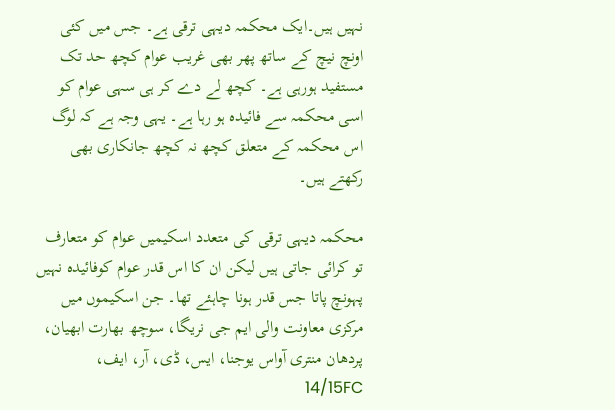نہیں ہیں۔ایک محکمہ دیہی ترقی ہے۔ جس میں کئی اونچ نیچ کے ساتھ پھر بھی غریب عوام کچھ حد تک مستفید ہورہی ہے۔ کچھ لے دے کر ہی سہی عوام کو اسی محکمہ سے فائیدہ ہو رہا ہے۔ یہی وجہ ہے کہ لوگ اس محکمہ کے متعلق کچھ نہ کچھ جانکاری بھی رکھتے ہیں۔

محکمہ دیہی ترقی کی متعدد اسکیمیں عوام کو متعارف تو کرائی جاتی ہیں لیکن ان کا اس قدر عوام کوفائیدہ نہیں پہونچ پاتا جس قدر ہونا چاہئے تھا۔ جن اسکیموں میں مرکزی معاونت والی ایم جی نریگا، سوچھ بھارت ابھیان، پردھان منتری آواس یوجنا، ایس، ڈی، آر، ایف، 14/15FC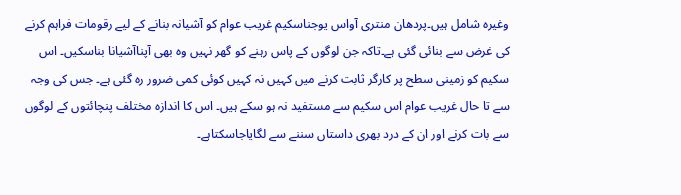وغیرہ شامل ہیں۔پردھان منتری آواس یوجناسکیم غریب عوام کو آشیانہ بنانے کے لیے رقومات فراہم کرنے کی غرض سے بنائی گئی ہے۔تاکہ جن لوگوں کے پاس رہنے کو گھر نہیں وہ بھی آپناآشیانا بناسکیں۔ اس سکیم کو زمینی سطح پر کارگر ثابت کرنے میں کہیں نہ کہیں کوئی کمی ضرور رہ گئی ہے۔ جس کی وجہ سے تا حال غریب عوام اس سکیم سے مستفید نہ ہو سکے ہیں۔ اس کا اندازہ مختلف پنچائتوں کے لوگوں سے بات کرنے اور ان کے درد بھری داستاں سننے سے لگایاجاسکتاہے۔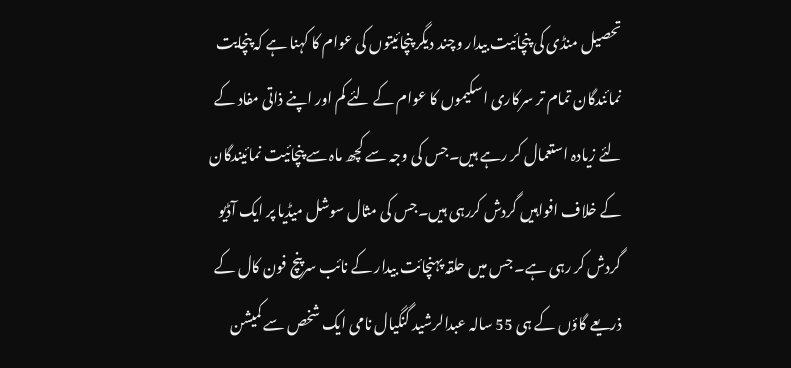تحصیل منڈی کی پنچائیت بیدار وچند دیگر پنچائیتوں کی عوام کا کہنا ہے کہ پنچایت نمائندگان تمام تر سرکاری اسکیموں کا عوام کے لئے کم اور اپنے ذاتی مفاد کے لئے زیادہ استعمال کر رہے ہیں۔جس کی وجہ سے کچھ ماہ سے پنچائیت نمائیندگان کے خلاف افواہیں گردش کررہی ہیں۔جس کی مثال سوشل میڈیا پر ایک آڈیو گردش کر رہی ہے۔ جس میں حلقہ پہنچائت بیدار کے نائب سرپنچ فون کال کے ذریعے گاؤں کے ہی 55 سالہ عبدالرشید گنگیال نامی ایک شخص سے کمیشن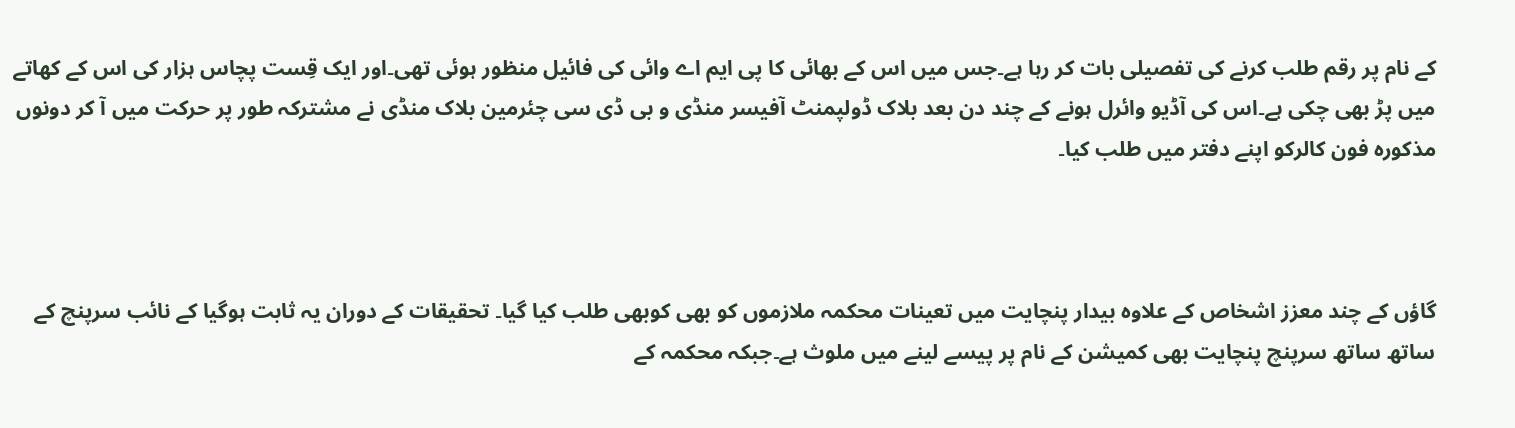کے نام پر رقم طلب کرنے کی تفصیلی بات کر رہا ہے۔جس میں اس کے بھائی کا پی ایم اے وائی کی فائیل منظور ہوئی تھی۔اور ایک قِست پچاس ہزار کی اس کے کھاتے میں پڑ بھی چکی ہے۔اس کی آڈیو وائرل ہونے کے چند دن بعد بلاک ڈولپمنٹ آفیسر منڈی و بی ڈی سی چئرمین بلاک منڈی نے مشترکہ طور پر حرکت میں آ کر دونوں مذکورہ فون کالرکو اپنے دفتر میں طلب کیا۔



گاؤں کے چند معزز اشخاص کے علاوہ بیدار پنچایت میں تعینات محکمہ ملازموں کو بھی کوبھی طلب کیا گیا۔ تحقیقات کے دوران یہ ثابت ہوگیا کے نائب سرپنچ کے ساتھ ساتھ سرپنچ پنچایت بھی کمیشن کے نام پر پیسے لینے میں ملوث ہے۔جبکہ محکمہ کے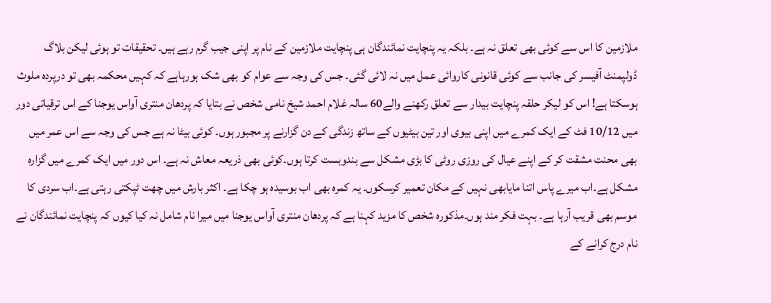ملازمین کا اس سے کوئی بھی تعلق نہ ہے۔ بلکہ یہ پنچایت نمائندگان ہی پنچایت ملازمین کے نام پر اپنی جیب گرم رہے ہیں۔ تحقیقات تو ہوئی لیکن بلاگ ڈولپمنٹ آفیسر کی جانب سے کوئی قانونی کاروائی عمل میں نہ لائی گئی۔ جس کی وجہ سے عوام کو بھی شک ہورہاہے کہ کہیں محکمہ بھی تو درپردہ ملوث ہوسکتا ہے! اس کو لیکر حلقہ پنچایت بیدار سے تعلق رکھنے والے60 سالہ غلام احمد شیخ نامی شخص نے بتایا کہ پردھان منتری آواس یوجنا کے اس ترقیاتی دور میں 10/12 فٹ کے ایک کمرے میں اپنی بیوی اور تین بیٹیوں کے ساتھ زندگی کے دن گزارنے پر مجبور ہوں۔ کوئی بیٹا نہ ہے جس کی وجہ سے اس عمر میں بھی محنت مشقت کر کے اپنے عیال کی روزی روٹی کا بڑی مشکل سے بندوبست کرتا ہوں۔کوئی بھی ذریعہ معاش نہ ہے۔ اس دور میں ایک کمرے میں گزارہ مشکل ہے۔اب میرے پاس اتنا مایابھی نہیں کے مکان تعمیر کرسکوں۔ یہ کمرہ بھی اب بوسیدہ ہو چکا ہے۔ اکثر بارش میں چھت ٹپکتی رہتی ہے۔اب سردی کا موسم بھی قریب آرہا ہے۔ بہت فکر مند ہوں۔مذکورہ شخص کا مزید کہنا ہے کہ پردھان منتری آواس یوجنا میں میرا نام شامل نہ کیا کیوں کہ پنچایت نمائندگان نے نام درج کرانے کے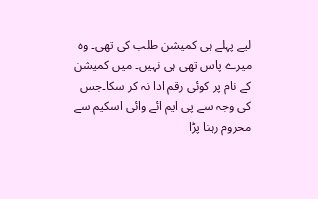لیے پہلے ہی کمیشن طلب کی تھی۔ وہ میرے پاس تھی ہی نہیں۔ میں کمیشن کے نام پر کوئی رقم ادا نہ کر سکا۔جس کی وجہ سے پی ایم ائے وائی اسکیم سے محروم رہنا پڑا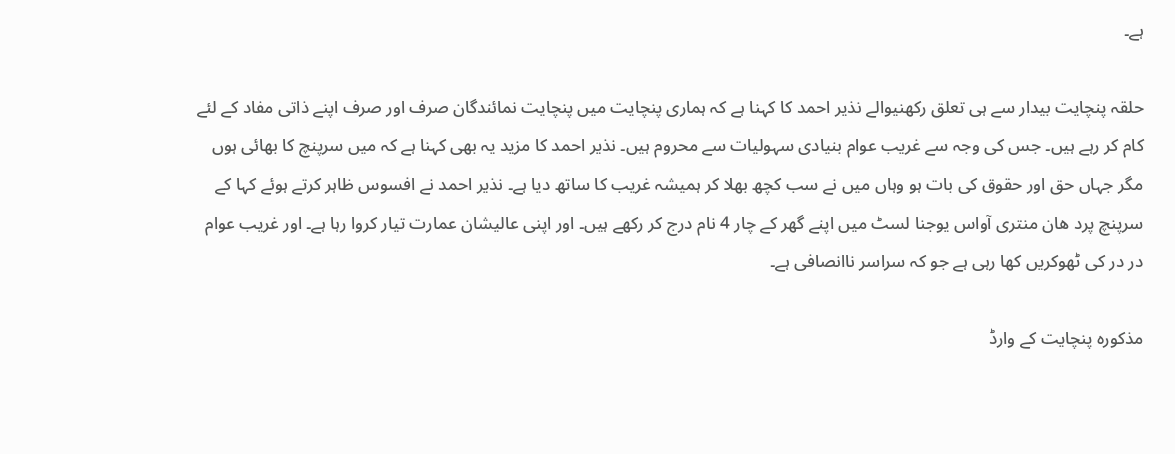ہے۔

حلقہ پنچایت بیدار سے ہی تعلق رکھنیوالے نذیر احمد کا کہنا ہے کہ ہماری پنچایت میں پنچایت نمائندگان صرف اور صرف اپنے ذاتی مفاد کے لئے کام کر رہے ہیں۔ جس کی وجہ سے غریب عوام بنیادی سہولیات سے محروم ہیں۔ نذیر احمد کا مزید یہ بھی کہنا ہے کہ میں سرپنچ کا بھائی ہوں مگر جہاں حق اور حقوق کی بات ہو وہاں میں نے سب کچھ بھلا کر ہمیشہ غریب کا ساتھ دیا ہے۔ نذیر احمد نے افسوس ظاہر کرتے ہوئے کہا کے سرپنچ پرد ھان منتری آواس یوجنا لسٹ میں اپنے گھر کے چار 4 نام درج کر رکھے ہیں۔ اور اپنی عالیشان عمارت تیار کروا رہا ہے۔ اور غریب عوام در در کی ٹھوکریں کھا رہی ہے جو کہ سراسر ناانصافی ہے۔

مذکورہ پنچایت کے وارڈ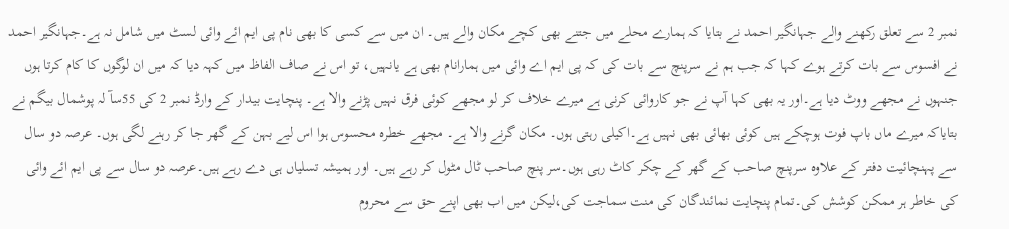نمبر 2 سے تعلق رکھنے والے جہانگیر احمد نے بتایا کہ ہمارے محلے میں جتنے بھی کچے مکان والے ہیں۔ ان میں سے کسی کا بھی نام پی ایم ائے وائی لسٹ میں شامل نہ ہے۔جہانگیر احمد نے افسوس سے بات کرتے ہوے کہا کہ جب ہم نے سرپنچ سے بات کی کہ پی ایم اے وائی میں ہمارانام بھی ہے یانہیں، تو اس نے صاف الفاظ میں کہہ دیا کہ میں ان لوگوں کا کام کرتا ہوں جنہوں نے مجھے ووٹ دیا ہے۔اور یہ بھی کہا آپ نے جو کاروائی کرنی ہے میرے خلاف کر لو مجھے کوئی فرق نہیں پڑنے والا ہے۔ پنچایت بیدار کے وارڈ نمبر 2 کی 55سآ لہ پوشمال بیگم نے بتایاکہ میرے ماں باپ فوت ہوچکے ہیں کوئی بھائی بھی نہیں ہے۔اکیلی رہتی ہوں۔ مکان گرنے والا ہے۔ مجھے خطرہ محسوس ہوا اس لیے بہن کے گھر جا کر رہنے لگی ہوں۔ عرصہ دو سال سے پہنچائیت دفتر کے علاوہ سرپنچ صاحب کے گھر کے چکر کاٹ رہی ہوں۔سر پنچ صاحب ٹال مٹول کر رہے ہیں۔ اور ہمیشہ تسلیاں ہی دے رہے ہیں۔عرصہ دو سال سے پی ایم ائے وائی کی خاطر ہر ممکن کوشش کی۔تمام پنچایت نمائندگان کی منت سماجت کی،لیکن میں اب بھی اپنے حق سے محروم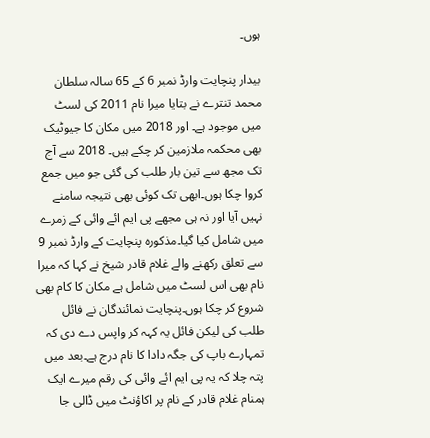ہوں۔

بیدار پنچایت وارڈ نمبر 6 کے 65 سالہ سلطان محمد تنترے نے بتایا میرا نام 2011 کی لسٹ میں موجود ہے۔ اور 2018 میں مکان کا جیوٹیک بھی محکمہ ملازمین کر چکے ہیں۔ 2018 سے آج تک مجھ سے تین بار طلب کی گئی جو میں جمع کروا چکا ہوں۔ابھی تک کوئی بھی نتیجہ سامنے نہیں آیا اور نہ ہی مجھے پی ایم ائے وائی کے زمرے میں شامل کیا گیا۔مذکورہ پنچایت کے وارڈ نمبر 9 سے تعلق رکھنے والے غلام قادر شیخ نے کہا کہ میرا نام بھی اس لسٹ میں شامل ہے مکان کا کام بھی شروع کر چکا ہوں۔پنچایت نمائندگان نے فائل طلب کی لیکن فائل یہ کہہ کر واپس دے دی کہ تمہارے باپ کی جگہ دادا کا نام درج ہے۔بعد میں پتہ چلا کہ یہ پی ایم ائے وائی کی رقم میرے ایک ہمنام غلام قادر کے نام پر اکاؤنٹ میں ڈالی جا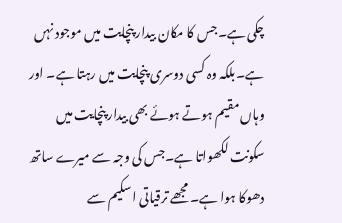چکی ہے۔جس کا مکان بیدار پنچایت میں موجود نہں ہے۔بلکہ وہ کسی دوسری پنچایت میں رہتا ہے۔ اور وہاں مقیم ہوتے ہوئے بھی بیدار پنچایت میں سکونت لکھواتا ہے۔جس کی وجہ سے میرے ساتھ دھوکا ہوا ہے۔ مجھے ترقیاتی اسکیم سے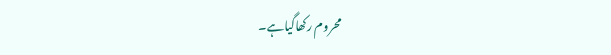محروم رکھاگیاہے۔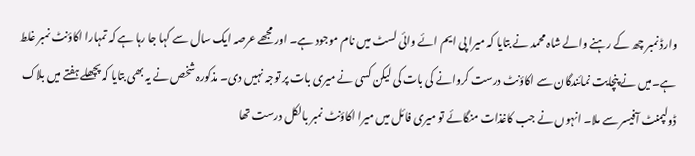وارڈ نمبر چھ کے رہنے والے شاہ محمد نے بتایا کہ میرا پی ایم ائے وائی لسٹ میں نام موجود ہے۔ اور مجھے عرصہ ایک سال سے کہا جا رہا ہے کہ تمہارا اکاؤنٹ نمبر غلط ہے۔میں نے پنچایت نمائندگان سے اکاؤنٹ درست کروانے کی بات کی لیکن کسی نے میری بات پر توجہ نہیں دی۔ مذکورہ شخص نے یہ بھی بتایا کہ پچھلے ہفتے میں بلاک ڈولپمنٹ آفیسر سے ملا۔ انہوں نے جب کاغذات منگائے تو میری فائل میں میرا اکاؤنٹ نمبر بالکل درست تھا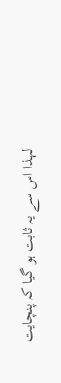لہذا اس سے یہ ثابت ہو گیا کہ پنچایت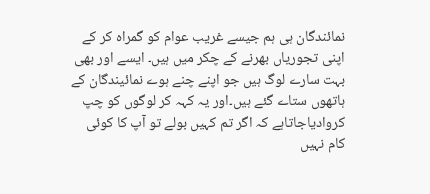نمائندگان ہی ہم جیسے غریب عوام کو گمراہ کر کے اپنی تجوریاں بھرنے کے چکر میں ہیں۔ ایسے اور بھی بہت سارے لوگ ہیں جو اپنے چنے ہوے نمائیندگان کے ہاتھوں ستاے گئے ہیں۔اور یہ کہہ کر لوگوں کو چپ کروادیاجاتاہے کہ اگر تم کہیں بولے تو آپ کا کوئی کام نہیں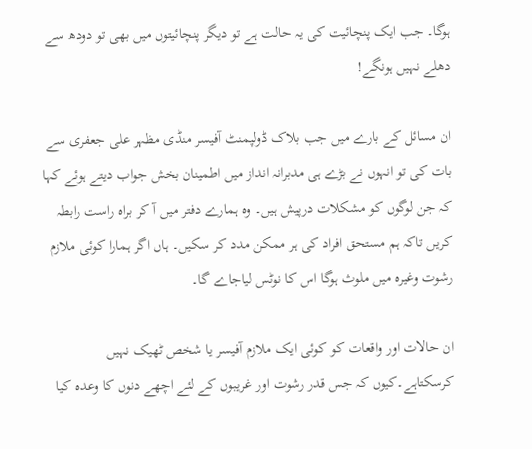ہوگا۔ جب ایک پنچائیت کی یہ حالت ہے تو دیگر پنچائیتوں میں بھی تو دودھ سے دھلے نہیں ہونگے!

ان مسائل کے بارے میں جب بلاک ڈولپمنٹ آفیسر منڈی مظہر علی جعفری سے بات کی تو انہوں نے بڑے ہی مدبرانہ انداز میں اطمینان بخش جواب دیتے ہوئے کہا کہ جن لوگوں کو مشکلات درپیش ہیں۔ وہ ہمارے دفتر میں آ کر براہ راست رابطہ کریں تاکہ ہم مستحق افراد کی ہر ممکن مدد کر سکیں۔ ہاں اگر ہمارا کوئی ملازم رشوت وغیرہ میں ملوث ہوگا اس کا نوٹس لیاجاے گا۔

ان حالات اور واقعات کو کوئی ایک ملازم آفیسر یا شخص ٹھیک نہیں کرسکتاہے۔کیوں کہ جس قدر رشوت اور غریبوں کے لئے اچھے دنوں کا وعدہ کیا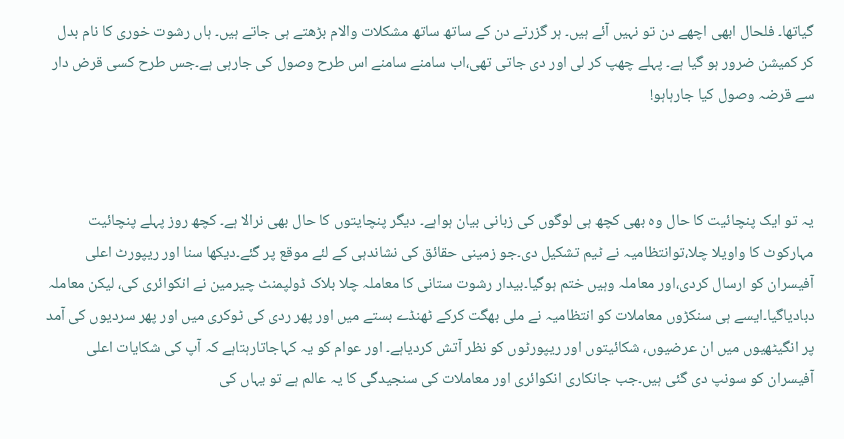گیاتھا۔ فلحال ابھی اچھے دن تو نہیں آئے ہیں۔ ہر گزرتے دن کے ساتھ ساتھ مشکلات والام بڑھتے ہی جاتے ہیں۔ ہاں رشوت خوری کا نام بدل کر کمیشن ضرور ہو گیا ہے۔ پہلے چھپ کر لی اور دی جاتی تھی،اب سامنے سامنے اس طرح وصول کی جارہی ہے۔جس طرح کسی قرض دار سے قرضہ وصول کیا جارہاہو!



یہ تو ایک پنچائیت کا حال وہ بھی کچھ ہی لوگوں کی زبانی بیان ہواہے۔ دیگر پنچایتوں کا حال بھی نرالا ہے۔ کچھ روز پہلے پنچائیت مہارکوٹ کا واویلا چلا،توانتظامیہ نے ٹیم تشکیل دی۔جو زمینی حقائق کی نشاندہی کے لئے موقع پر گئے۔دیکھا سنا اور ریپورٹ اعلی آفیسران کو ارسال کردی،اور معاملہ وہیں ختم ہوگیا۔بیدار رشوت ستانی کا معاملہ چلا بلاک ڈولپمنٹ چیرمین نے انکوائری کی، لیکن معاملہ دبادیاگیا۔ایسے ہی سنکڑوں معاملات کو انتظامیہ نے ملی بھگت کرکے ٹھنڈے بستے میں اور پھر ردی کی ٹوکری میں اور پھر سردیوں کی آمد پر انگیٹھیوں میں ان عرضیوں، شکائیتوں اور ریپورٹوں کو نظر آتش کردیاہے۔ اور عوام کو یہ کہاجاتارہتاہے کہ آپ کی شکایات اعلی آفیسران کو سونپ دی گئی ہیں۔جب جانکاری انکوائری اور معاملات کی سنجیدگی کا یہ عالم ہے تو یہاں کی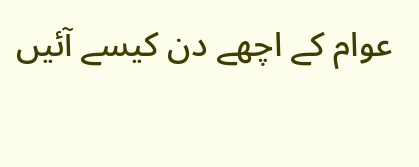عوام کے اچھے دن کیسے آئیں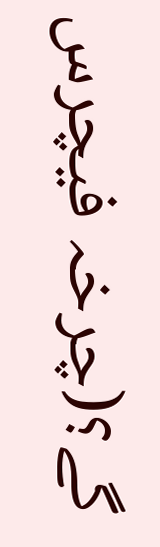گے؟(چرخہ فیچرس